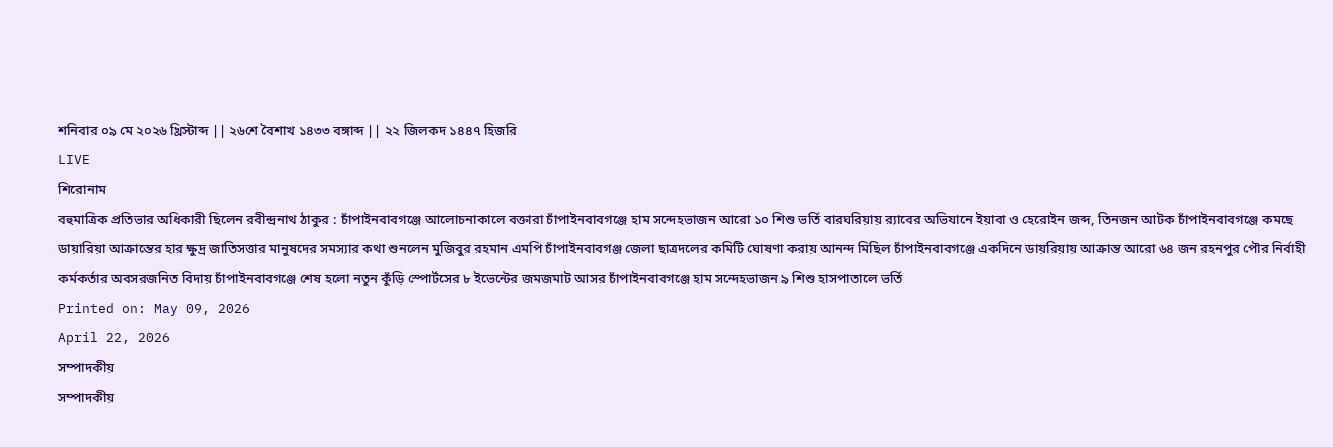শনিবার ০৯ মে ২০২৬ খ্রিস্টাব্দ || ২৬শে বৈশাখ ১৪৩৩ বঙ্গাব্দ || ২২ জিলকদ ১৪৪৭ হিজরি
LIVE
শিরোনাম
বহুমাত্রিক প্রতিভার অধিকারী ছিলেন রবীন্দ্রনাথ ঠাকুর : চাঁপাইনবাবগঞ্জে আলোচনাকালে বক্তারা চাঁপাইনবাবগঞ্জে হাম সন্দেহভাজন আরো ১০ শিশু ভর্তি বারঘরিয়ায় র‌্যাবের অভিযানে ইয়াবা ও হেরোইন জব্দ, তিনজন আটক চাঁপাইনবাবগঞ্জে কমছে ডায়ারিয়া আক্রান্তের হার ক্ষুদ্র জাতিসত্তার মানুষদের সমস্যার কথা শুনলেন মুজিবুর রহমান এমপি চাঁপাইনবাবগঞ্জ জেলা ছাত্রদলের কমিটি ঘোষণা করায় আনন্দ মিছিল চাঁপাইনবাবগঞ্জে একদিনে ডায়রিয়ায় আক্রান্ত আরো ৬৪ জন রহনপুর পৌর নির্বাহী কর্মকর্তার অবসরজনিত বিদায় চাঁপাইনবাবগঞ্জে শেষ হলো নতুন কুঁড়ি স্পোর্টসের ৮ ইভেন্টের জমজমাট আসর চাঁপাইনবাবগঞ্জে হাম সন্দেহভাজন ৯ শিশু হাসপাতালে ভর্তি
Printed on: May 09, 2026
April 22, 2026
সম্পাদকীয়
সম্পাদকীয়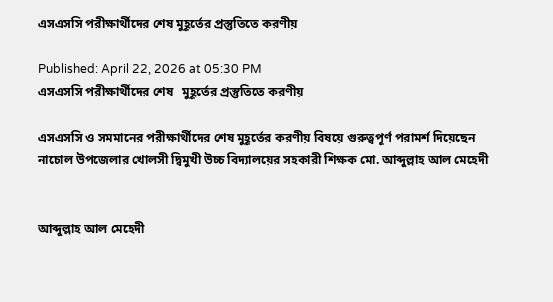এসএসসি পরীক্ষার্থীদের শেষ মুহূর্তের প্রস্তুতিতে করণীয়

Published: April 22, 2026 at 05:30 PM
এসএসসি পরীক্ষার্থীদের শেষ   মুহূর্তের প্রস্তুতিতে করণীয়

এসএসসি ও সমমানের পরীক্ষার্থীদের শেষ মুহূর্তের করণীয় বিষয়ে গুরুত্বপূর্ণ পরামর্শ দিয়েছেন নাচোল উপজেলার খোলসী দ্বিমুখী উচ্চ বিদ্যালয়ের সহকারী শিক্ষক মো. আব্দুল্লাহ আল মেহেদী


আব্দুল্লাহ আল মেহেদী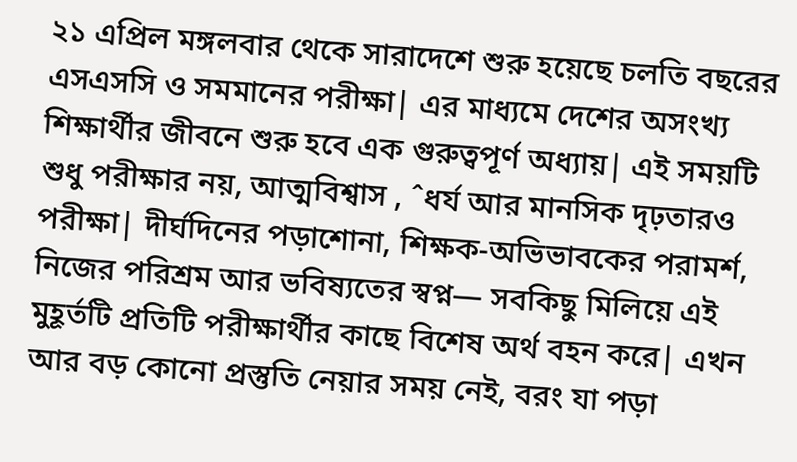২১ এপ্রিল মঙ্গলবার থেকে সারাদেশে শুরু হয়েছে চলতি বছরের এসএসসি ও সমমানের পরীক্ষা| এর মাধ্যমে দেশের অসংখ্য শিক্ষার্থীর জীবনে শুরু হবে এক গুরুত্বপূর্ণ অধ্যায়| এই সময়টি শুধু পরীক্ষার নয়, আত্মবিশ্বাস , ˆধর্য আর মানসিক দৃঢ়তারও পরীক্ষা| দীর্ঘদিনের পড়াশোনা, শিক্ষক-অভিভাবকের পরামর্শ, নিজের পরিশ্রম আর ভবিষ্যতের স্বপ্ন— সবকিছু মিলিয়ে এই মুহূর্তটি প্রতিটি পরীক্ষার্থীর কাছে বিশেষ অর্থ বহন করে| এখন আর বড় কোনো প্রস্তুতি নেয়ার সময় নেই, বরং যা পড়া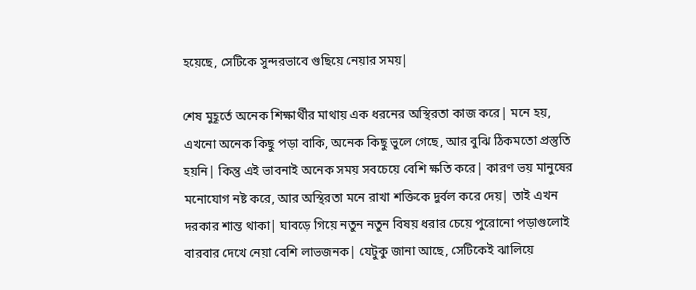হয়েছে, সেটিকে সুন্দরভাবে গুছিয়ে নেয়ার সময়|

শেষ মুহূর্তে অনেক শিক্ষার্থীর মাথায় এক ধরনের অস্থিরতা কাজ করে| মনে হয়, এখনো অনেক কিছু পড়া বাকি, অনেক কিছু ভুলে গেছে, আর বুঝি ঠিকমতো প্রস্তুতি হয়নি| কিন্তু এই ভাবনাই অনেক সময় সবচেয়ে বেশি ক্ষতি করে| কারণ ভয় মানুষের মনোযোগ নষ্ট করে, আর অস্থিরতা মনে রাখা শক্তিকে দুর্বল করে দেয়| তাই এখন দরকার শান্ত থাকা| ঘাবড়ে গিয়ে নতুন নতুন বিষয় ধরার চেয়ে পুরোনো পড়াগুলোই বারবার দেখে নেয়া বেশি লাভজনক| যেটুকু জানা আছে, সেটিকেই ঝালিয়ে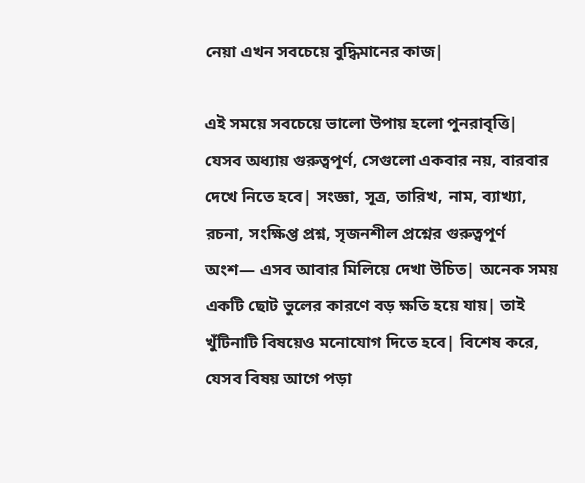নেয়া এখন সবচেয়ে বুদ্ধিমানের কাজ|

এই সময়ে সবচেয়ে ভালো উপায় হলো পুনরাবৃত্তি| যেসব অধ্যায় গুরুত্বপূর্ণ, সেগুলো একবার নয়, বারবার দেখে নিতে হবে| সংজ্ঞা, সূত্র, তারিখ, নাম, ব্যাখ্যা, রচনা, সংক্ষিপ্ত প্রশ্ন, সৃজনশীল প্রশ্নের গুরুত্বপূর্ণ অংশ— এসব আবার মিলিয়ে দেখা উচিত| অনেক সময় একটি ছোট ভুলের কারণে বড় ক্ষতি হয়ে যায়| তাই খুঁটিনাটি বিষয়েও মনোযোগ দিতে হবে| বিশেষ করে, যেসব বিষয় আগে পড়া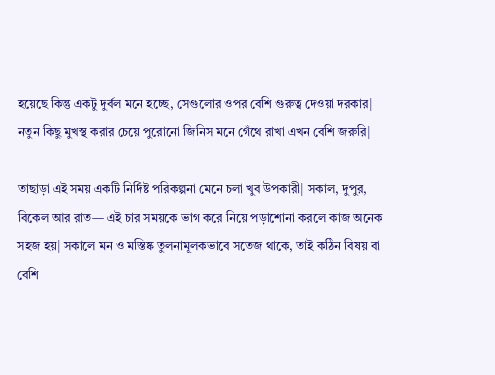হয়েছে কিন্তু একটু দুর্বল মনে হচ্ছে, সেগুলোর ওপর বেশি গুরুত্ব দেওয়া দরকার| নতুন কিছু মুখস্থ করার চেয়ে পুরোনো জিনিস মনে গেঁথে রাখা এখন বেশি জরুরি|

তাছাড়া এই সময় একটি নির্দিষ্ট পরিকল্পনা মেনে চলা খুব উপকারী| সকাল, দুপুর, বিকেল আর রাত— এই চার সময়কে ভাগ করে নিয়ে পড়াশোনা করলে কাজ অনেক সহজ হয়| সকালে মন ও মস্তিষ্ক তুলনামূলকভাবে সতেজ থাকে, তাই কঠিন বিষয় বা বেশি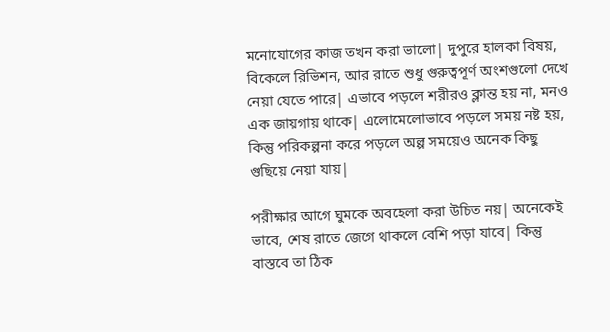মনোযোগের কাজ তখন করা ভালো| দুপুরে হালকা বিষয়, বিকেলে রিভিশন, আর রাতে শুধু গুরুত্বপূর্ণ অংশগুলো দেখে নেয়া যেতে পারে| এভাবে পড়লে শরীরও ক্লান্ত হয় না, মনও এক জায়গায় থাকে| এলোমেলোভাবে পড়লে সময় নষ্ট হয়, কিন্তু পরিকল্পনা করে পড়লে অল্প সময়েও অনেক কিছু গুছিয়ে নেয়া যায়|

পরীক্ষার আগে ঘুমকে অবহেলা করা উচিত নয়| অনেকেই ভাবে, শেষ রাতে জেগে থাকলে বেশি পড়া যাবে| কিন্তু বাস্তবে তা ঠিক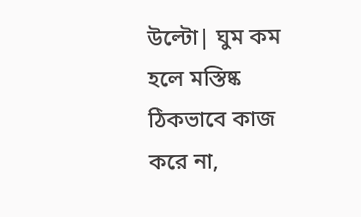উল্টো| ঘুম কম হলে মস্তিষ্ক ঠিকভাবে কাজ করে না,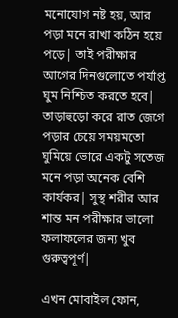মনোযোগ নষ্ট হয়, আর পড়া মনে রাখা কঠিন হয়ে পড়ে| তাই পরীক্ষার আগের দিনগুলোতে পর্যাপ্ত ঘুম নিশ্চিত করতে হবে| তাড়াহুড়ো করে রাত জেগে পড়ার চেয়ে সময়মতো ঘুমিয়ে ভোরে একটু সতেজ মনে পড়া অনেক বেশি কার্যকর| সুস্থ শরীর আর শান্ত মন পরীক্ষার ভালো ফলাফলের জন্য খুব গুরুত্বপূর্ণ|

এখন মোবাইল ফোন,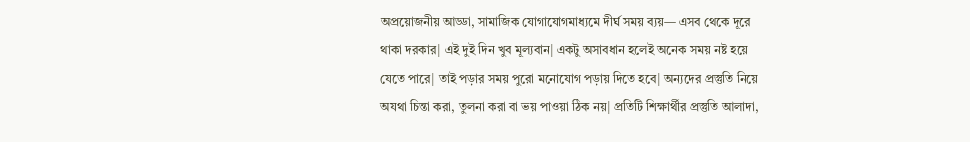অপ্রয়োজনীয় আড্ডা, সামাজিক যোগাযোগমাধ্যমে দীর্ঘ সময় ব্যয়— এসব থেকে দূরে থাকা দরকার| এই দুই দিন খুব মূল্যবান| একটু অসাবধান হলেই অনেক সময় নষ্ট হয়ে যেতে পারে| তাই পড়ার সময় পুরো মনোযোগ পড়ায় দিতে হবে| অন্যদের প্রস্তুতি নিয়ে অযথা চিন্তা করা, তুলনা করা বা ভয় পাওয়া ঠিক নয়| প্রতিটি শিক্ষার্থীর প্রস্তুতি আলাদা,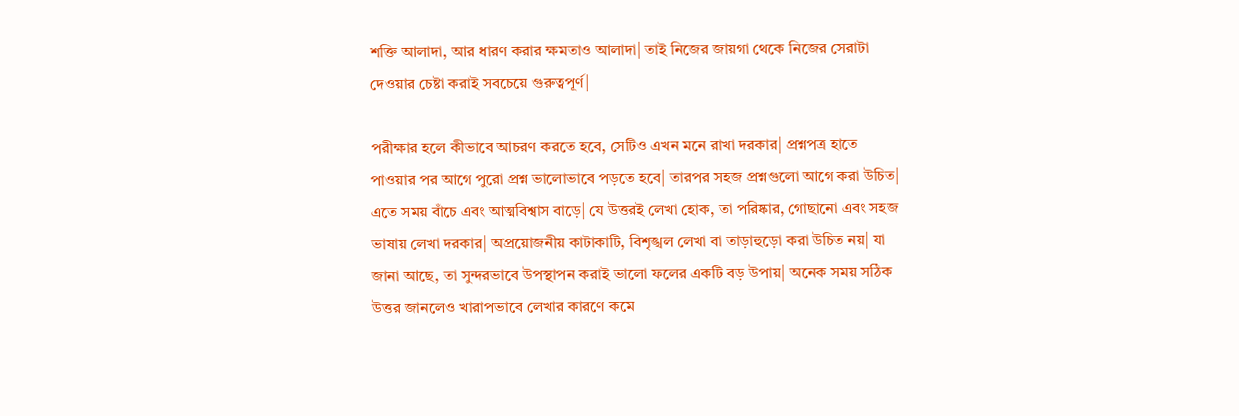শক্তি আলাদা, আর ধারণ করার ক্ষমতাও আলাদা| তাই নিজের জায়গা থেকে নিজের সেরাটা দেওয়ার চেষ্টা করাই সবচেয়ে গুরুত্বপূর্ণ|

পরীক্ষার হলে কীভাবে আচরণ করতে হবে, সেটিও এখন মনে রাখা দরকার| প্রশ্নপত্র হাতে পাওয়ার পর আগে পুরো প্রশ্ন ভালোভাবে পড়তে হবে| তারপর সহজ প্রশ্নগুলো আগে করা উচিত| এতে সময় বাঁচে এবং আত্মবিশ্বাস বাড়ে| যে উত্তরই লেখা হোক, তা পরিষ্কার, গোছানো এবং সহজ ভাষায় লেখা দরকার| অপ্রয়োজনীয় কাটাকাটি, বিশৃঙ্খল লেখা বা তাড়াহুড়ো করা উচিত নয়| যা জানা আছে, তা সুন্দরভাবে উপস্থাপন করাই ভালো ফলের একটি বড় উপায়| অনেক সময় সঠিক উত্তর জানলেও খারাপভাবে লেখার কারণে কমে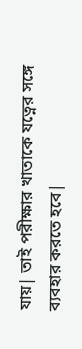যায়| তাই পরীক্ষার খাতাকে যত্নের সঙ্গে ব্যবহার করতে হবে|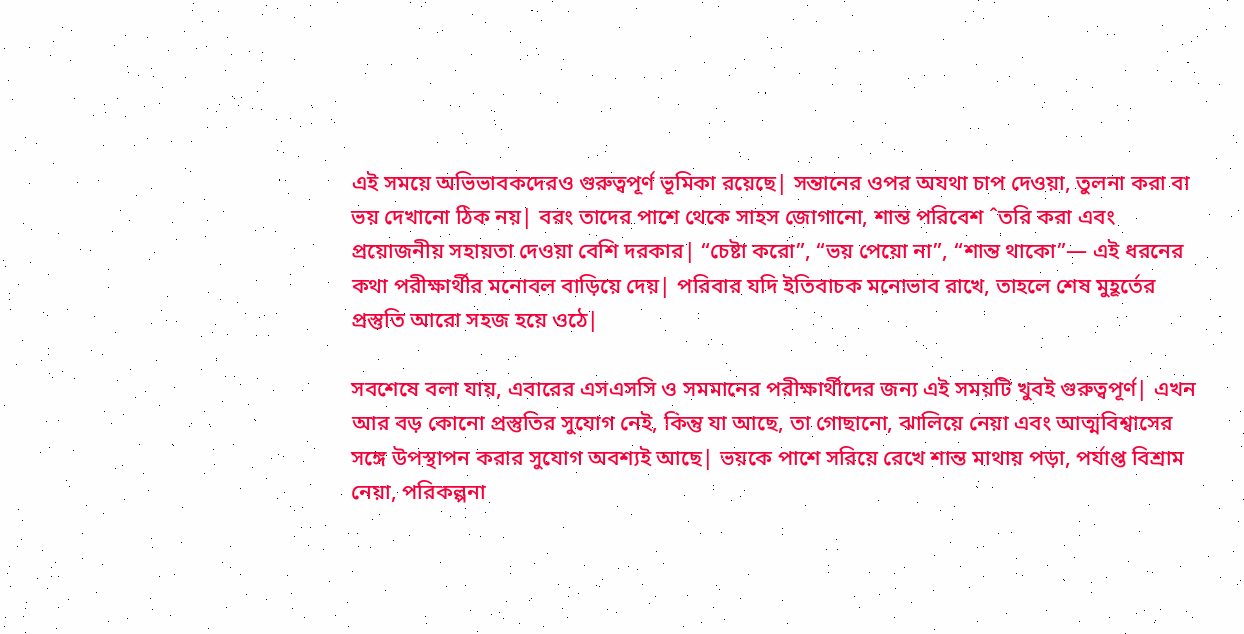এই সময়ে অভিভাবকদেরও গুরুত্বপূর্ণ ভূমিকা রয়েছে| সন্তানের ওপর অযথা চাপ দেওয়া, তুলনা করা বা ভয় দেখানো ঠিক নয়| বরং তাদের পাশে থেকে সাহস জোগানো, শান্ত পরিবেশ ˆতরি করা এবং প্রয়োজনীয় সহায়তা দেওয়া বেশি দরকার| “চেষ্টা করো”, “ভয় পেয়ো না”, “শান্ত থাকো”— এই ধরনের কথা পরীক্ষার্থীর মনোবল বাড়িয়ে দেয়| পরিবার যদি ইতিবাচক মনোভাব রাখে, তাহলে শেষ মুহূর্তের প্রস্তুতি আরো সহজ হয়ে ওঠে|

সবশেষে বলা যায়, এবারের এসএসসি ও সমমানের পরীক্ষার্থীদের জন্য এই সময়টি খুবই গুরুত্বপূর্ণ| এখন আর বড় কোনো প্রস্তুতির সুযোগ নেই, কিন্তু যা আছে, তা গোছানো, ঝালিয়ে নেয়া এবং আত্মবিশ্বাসের সঙ্গে উপস্থাপন করার সুযোগ অবশ্যই আছে| ভয়কে পাশে সরিয়ে রেখে শান্ত মাথায় পড়া, পর্যাপ্ত বিশ্রাম নেয়া, পরিকল্পনা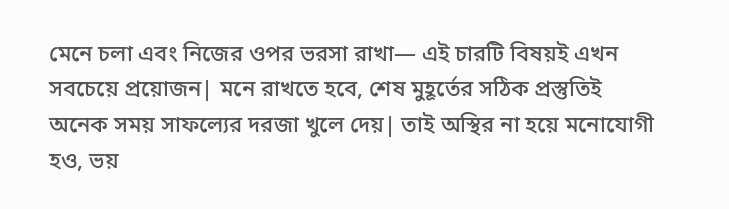মেনে চলা এবং নিজের ওপর ভরসা রাখা— এই চারটি বিষয়ই এখন সবচেয়ে প্রয়োজন| মনে রাখতে হবে, শেষ মুহূর্তের সঠিক প্রস্তুতিই অনেক সময় সাফল্যের দরজা খুলে দেয়| তাই অস্থির না হয়ে মনোযোগী হও, ভয়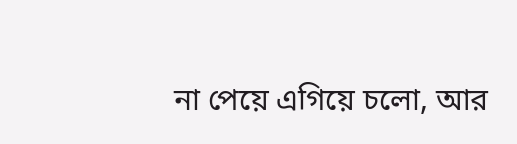না পেয়ে এগিয়ে চলো, আর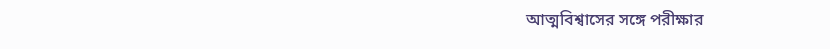আত্মবিশ্বাসের সঙ্গে পরীক্ষার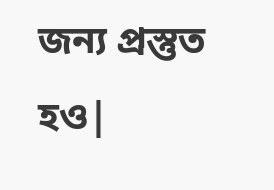জন্য প্রস্তুত হও|